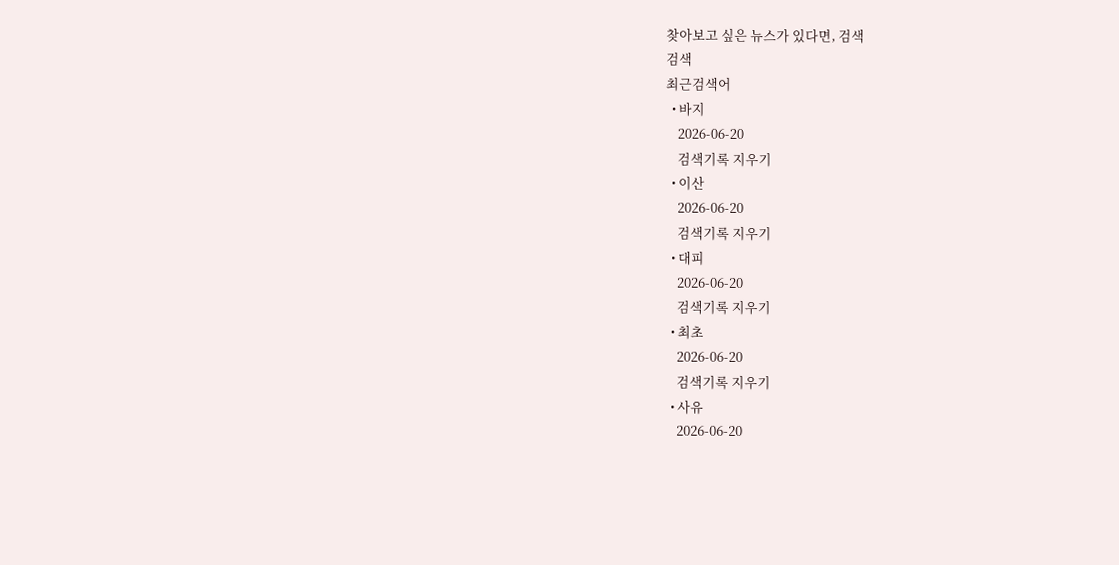찾아보고 싶은 뉴스가 있다면, 검색
검색
최근검색어
  • 바지
    2026-06-20
    검색기록 지우기
  • 이산
    2026-06-20
    검색기록 지우기
  • 대피
    2026-06-20
    검색기록 지우기
  • 최초
    2026-06-20
    검색기록 지우기
  • 사유
    2026-06-20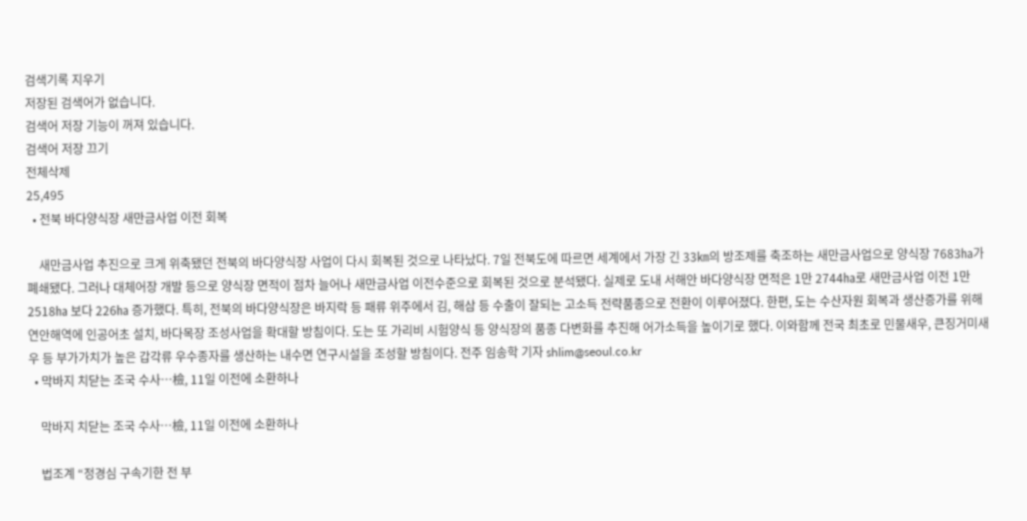검색기록 지우기
저장된 검색어가 없습니다.
검색어 저장 기능이 꺼져 있습니다.
검색어 저장 끄기
전체삭제
25,495
  • 전북 바다양식장 새만금사업 이전 회복

    새만금사업 추진으로 크게 위축됐던 전북의 바다양식장 사업이 다시 회복된 것으로 나타났다. 7일 전북도에 따르면 세계에서 가장 긴 33㎞의 방조제를 축조하는 새만금사업으로 양식장 7683㏊가 폐쇄됐다. 그러나 대체어장 개발 등으로 양식장 면적이 점차 늘어나 새만금사업 이전수준으로 회복된 것으로 분석됐다. 실제로 도내 서해안 바다양식장 면적은 1만 2744㏊로 새만금사업 이전 1만 2518㏊ 보다 226㏊ 증가했다. 특히, 전북의 바다양식장은 바지락 등 패류 위주에서 김, 해삼 등 수출이 잘되는 고소득 전략품종으로 전환이 이루어졌다. 한편, 도는 수산자원 회복과 생산증가를 위해 연안해역에 인공어초 설치, 바다목장 조성사업을 확대할 방침이다. 도는 또 가리비 시험양식 등 양식장의 품종 다변화를 추진해 어가소득을 높이기로 했다. 이와함께 전국 최초로 민물새우, 큰징거미새우 등 부가가치가 높은 갑각류 우수종자를 생산하는 내수면 연구시설을 조성할 방침이다. 전주 임송학 기자 shlim@seoul.co.kr
  • 막바지 치닫는 조국 수사…檢, 11일 이전에 소환하나

    막바지 치닫는 조국 수사…檢, 11일 이전에 소환하나

    법조계 “정경심 구속기한 전 부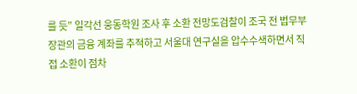를 듯” 일각선 웅동학원 조사 후 소환 전망도검찰이 조국 전 법무부 장관의 금융 계좌를 추적하고 서울대 연구실을 압수수색하면서 직접 소환이 점차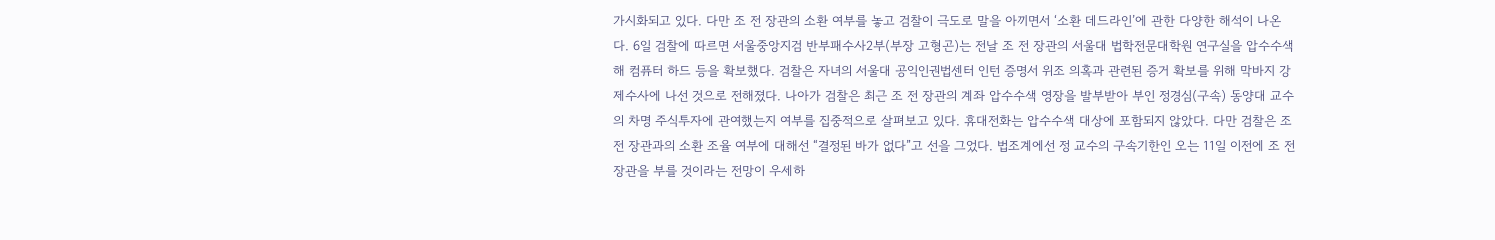가시화되고 있다. 다만 조 전 장관의 소환 여부를 놓고 검찰이 극도로 말을 아끼면서 ‘소환 데드라인’에 관한 다양한 해석이 나온다. 6일 검찰에 따르면 서울중앙지검 반부패수사2부(부장 고형곤)는 전날 조 전 장관의 서울대 법학전문대학원 연구실을 압수수색해 컴퓨터 하드 등을 확보했다. 검찰은 자녀의 서울대 공익인권법센터 인턴 증명서 위조 의혹과 관련된 증거 확보를 위해 막바지 강제수사에 나선 것으로 전해졌다. 나아가 검찰은 최근 조 전 장관의 계좌 압수수색 영장을 발부받아 부인 정경심(구속) 동양대 교수의 차명 주식투자에 관여했는지 여부를 집중적으로 살펴보고 있다. 휴대전화는 압수수색 대상에 포함되지 않았다. 다만 검찰은 조 전 장관과의 소환 조율 여부에 대해선 “결정된 바가 없다”고 선을 그었다. 법조계에선 정 교수의 구속기한인 오는 11일 이전에 조 전 장관을 부를 것이라는 전망이 우세하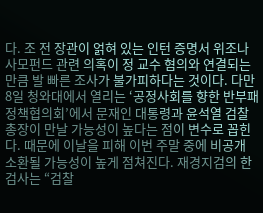다. 조 전 장관이 얽혀 있는 인턴 증명서 위조나 사모펀드 관련 의혹이 정 교수 혐의와 연결되는 만큼 발 빠른 조사가 불가피하다는 것이다. 다만 8일 청와대에서 열리는 ‘공정사회를 향한 반부패정책협의회’에서 문재인 대통령과 윤석열 검찰총장이 만날 가능성이 높다는 점이 변수로 꼽힌다. 때문에 이날을 피해 이번 주말 중에 비공개 소환될 가능성이 높게 점쳐진다. 재경지검의 한 검사는 “검찰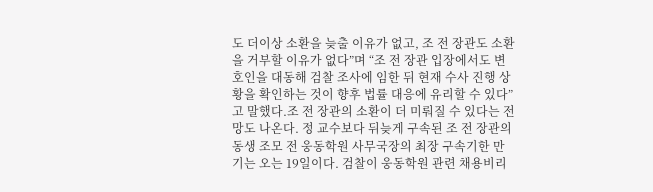도 더이상 소환을 늦출 이유가 없고, 조 전 장관도 소환을 거부할 이유가 없다”며 “조 전 장관 입장에서도 변호인을 대동해 검찰 조사에 임한 뒤 현재 수사 진행 상황을 확인하는 것이 향후 법률 대응에 유리할 수 있다”고 말했다.조 전 장관의 소환이 더 미뤄질 수 있다는 전망도 나온다. 정 교수보다 뒤늦게 구속된 조 전 장관의 동생 조모 전 웅동학원 사무국장의 최장 구속기한 만기는 오는 19일이다. 검찰이 웅동학원 관련 채용비리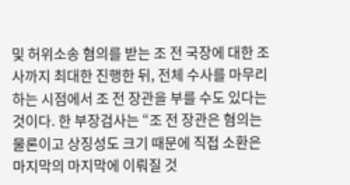및 허위소송 혐의를 받는 조 전 국장에 대한 조사까지 최대한 진행한 뒤, 전체 수사를 마무리하는 시점에서 조 전 장관을 부를 수도 있다는 것이다. 한 부장검사는 “조 전 장관은 혐의는 물론이고 상징성도 크기 때문에 직접 소환은 마지막의 마지막에 이뤄질 것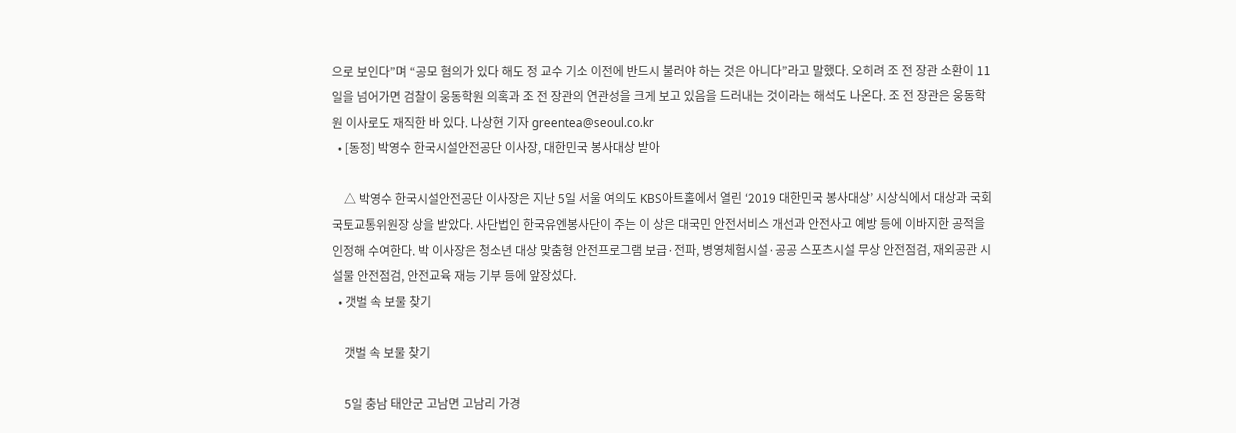으로 보인다”며 “공모 혐의가 있다 해도 정 교수 기소 이전에 반드시 불러야 하는 것은 아니다”라고 말했다. 오히려 조 전 장관 소환이 11일을 넘어가면 검찰이 웅동학원 의혹과 조 전 장관의 연관성을 크게 보고 있음을 드러내는 것이라는 해석도 나온다. 조 전 장관은 웅동학원 이사로도 재직한 바 있다. 나상현 기자 greentea@seoul.co.kr
  • [동정] 박영수 한국시설안전공단 이사장, 대한민국 봉사대상 받아

    △ 박영수 한국시설안전공단 이사장은 지난 5일 서울 여의도 KBS아트홀에서 열린 ‘2019 대한민국 봉사대상’ 시상식에서 대상과 국회 국토교통위원장 상을 받았다. 사단법인 한국유엔봉사단이 주는 이 상은 대국민 안전서비스 개선과 안전사고 예방 등에 이바지한 공적을 인정해 수여한다. 박 이사장은 청소년 대상 맞춤형 안전프로그램 보급·전파, 병영체험시설·공공 스포츠시설 무상 안전점검, 재외공관 시설물 안전점검, 안전교육 재능 기부 등에 앞장섰다.
  • 갯벌 속 보물 찾기

    갯벌 속 보물 찾기

    5일 충남 태안군 고남면 고남리 가경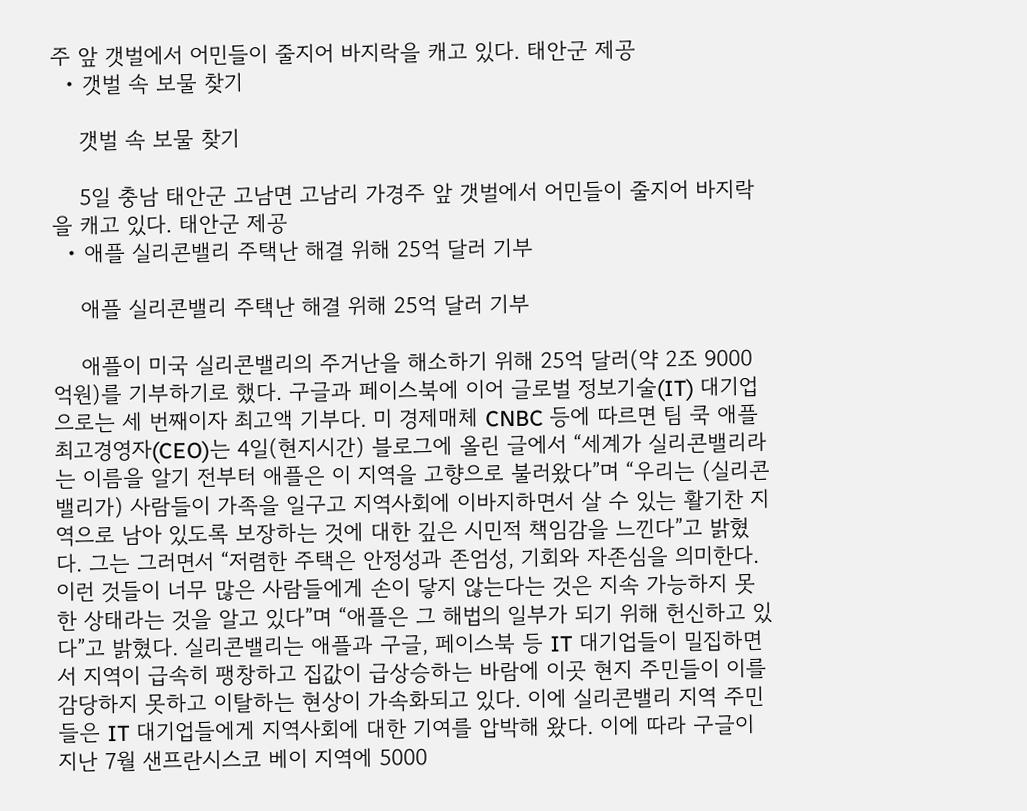주 앞 갯벌에서 어민들이 줄지어 바지락을 캐고 있다. 태안군 제공
  • 갯벌 속 보물 찾기

    갯벌 속 보물 찾기

    5일 충남 태안군 고남면 고남리 가경주 앞 갯벌에서 어민들이 줄지어 바지락을 캐고 있다. 태안군 제공
  • 애플 실리콘밸리 주택난 해결 위해 25억 달러 기부

    애플 실리콘밸리 주택난 해결 위해 25억 달러 기부

    애플이 미국 실리콘밸리의 주거난을 해소하기 위해 25억 달러(약 2조 9000억원)를 기부하기로 했다. 구글과 페이스북에 이어 글로벌 정보기술(IT) 대기업으로는 세 번째이자 최고액 기부다. 미 경제매체 CNBC 등에 따르면 팀 쿡 애플 최고경영자(CEO)는 4일(현지시간) 블로그에 올린 글에서 “세계가 실리콘밸리라는 이름을 알기 전부터 애플은 이 지역을 고향으로 불러왔다”며 “우리는 (실리콘밸리가) 사람들이 가족을 일구고 지역사회에 이바지하면서 살 수 있는 활기찬 지역으로 남아 있도록 보장하는 것에 대한 깊은 시민적 책임감을 느낀다”고 밝혔다. 그는 그러면서 “저렴한 주택은 안정성과 존엄성, 기회와 자존심을 의미한다. 이런 것들이 너무 많은 사람들에게 손이 닿지 않는다는 것은 지속 가능하지 못한 상태라는 것을 알고 있다”며 “애플은 그 해법의 일부가 되기 위해 헌신하고 있다”고 밝혔다. 실리콘밸리는 애플과 구글, 페이스북 등 IT 대기업들이 밀집하면서 지역이 급속히 팽창하고 집값이 급상승하는 바람에 이곳 현지 주민들이 이를 감당하지 못하고 이탈하는 현상이 가속화되고 있다. 이에 실리콘밸리 지역 주민들은 IT 대기업들에게 지역사회에 대한 기여를 압박해 왔다. 이에 따라 구글이 지난 7월 샌프란시스코 베이 지역에 5000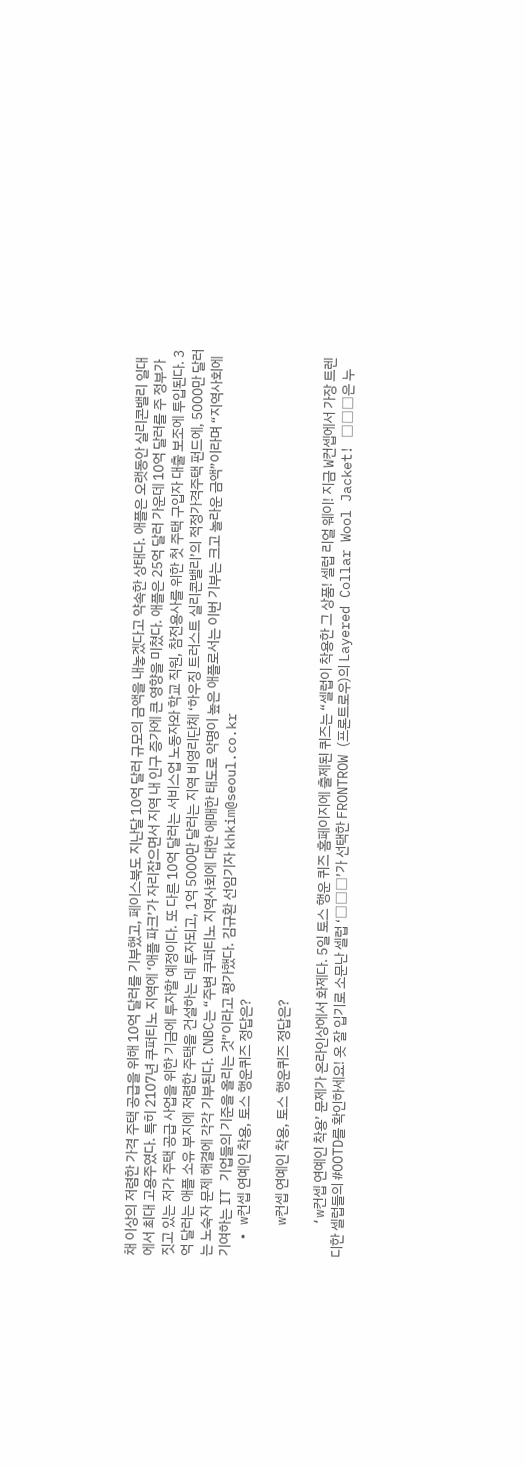채 이상의 저렴한 가격 주택 공급을 위해 10억 달러를 기부했고, 페이스북도 지난달 10억 달러 규모의 금액을 내놓겠다고 약속한 상태다. 애플은 오랫동안 실리콘밸리 일대에서 최대 고용주였다. 특히 2107년 쿠퍼티노 지역에 ‘애플 파크’가 자리잡으면서 지역 내 인구 증가에 큰 영향을 미쳤다. 애플은 25억 달러 가운데 10억 달러를 주 정부가 짓고 있는 저가 주택 공급 사업을 위한 기금에 투자할 예정이다. 또 다른 10억 달러는 서비스업 노동자와 학교 직원, 참전용사를 위한 첫 주택 구입자 대출 보조에 투입된다. 3억 달러는 애플 소유 부지에 저렴한 주택을 건설하는 데 투자되고, 1억 5000만 달러는 지역 비영리단체 ‘하우징 트러스트 실리콘밸리’의 적정가격주택 펀드에, 5000만 달러는 노숙자 문제 해결에 각각 기부된다. CNBC는 “주변 쿠퍼티노 지역사회에 대한 애매한 태도로 악명이 높은 애플로서는 이번 기부는 크고 놀라운 금액”이라며 “지역사회에 기여하는 IT 기업들의 기준을 올리는 것”이라고 평가했다. 김규환 선임기자 khkim@seoul.co.kr
  • w컨셉 연예인 착용, 토스 행운퀴즈 정답은?

    w컨셉 연예인 착용, 토스 행운퀴즈 정답은?

    ‘w컨셉 연예인 착용’ 문제가 온라인상에서 화제다. 5일 토스 행운 퀴즈 홈페이지에 출제된 퀴즈는 “셀럽이 착용한 그 상품! 셀럽 리얼 웨이! 지금 W컨셉에서 가장 트렌디한 셀럽들의 #OOTD를 확인하세요! 옷 잘 입기로 소문난 셀럽 ‘□□□’가 선택한 FRONTROW (프론트로우)의 Layered Collar Wool Jacket! □□□은 누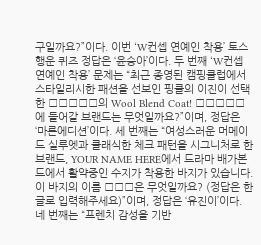구일까요?”이다. 이번 ‘W컨셉 연예인 착용’ 토스 행운 퀴즈 정답은 ‘윤승아’이다. 두 번째 ‘W컨셉 연예인 착용’ 문제는 “최근 종영된 캠핑클럽에서 스타일리시한 패션을 선보인 핑클의 이진이 선택한 □□□□□의 Wool Blend Coat! □□□□□에 들어갈 브랜드는 무엇일까요?”이며, 정답은 ‘마론에디션’이다. 세 번째는 “여성스러운 머메이드 실루엣과 클래식한 체크 패턴을 시그니처로 한 브랜드, YOUR NAME HERE에서 드라마 배가본드에서 활약중인 수지가 착용한 바지가 있습니다. 이 바지의 이름 □□□은 무엇일까요? (정답은 한글로 입력해주세요)”이며, 정답은 ‘유진이’이다. 네 번째는 “프렌치 감성을 기반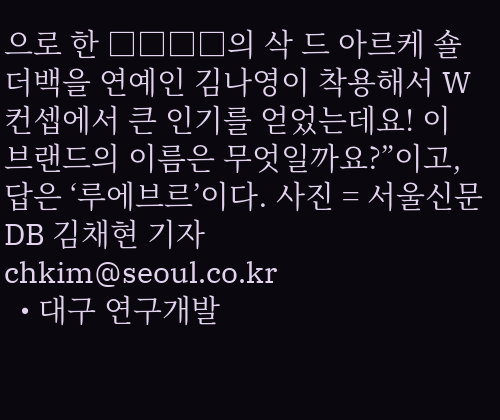으로 한 □□□□의 삭 드 아르케 숄더백을 연예인 김나영이 착용해서 W컨셉에서 큰 인기를 얻었는데요! 이 브랜드의 이름은 무엇일까요?”이고, 답은 ‘루에브르’이다. 사진 = 서울신문DB 김채현 기자 chkim@seoul.co.kr
  • 대구 연구개발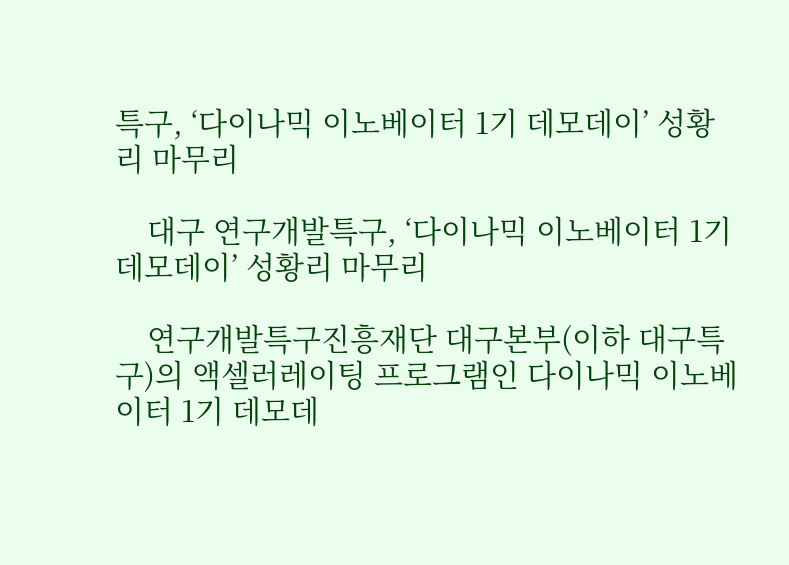특구, ‘다이나믹 이노베이터 1기 데모데이’ 성황리 마무리

    대구 연구개발특구, ‘다이나믹 이노베이터 1기 데모데이’ 성황리 마무리

    연구개발특구진흥재단 대구본부(이하 대구특구)의 액셀러레이팅 프로그램인 다이나믹 이노베이터 1기 데모데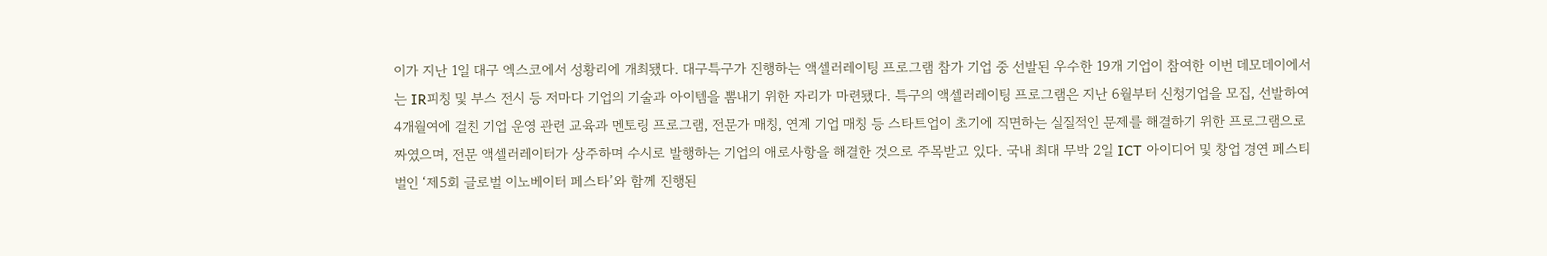이가 지난 1일 대구 엑스코에서 성황리에 개최됐다. 대구특구가 진행하는 액셀러레이팅 프로그램 참가 기업 중 선발된 우수한 19개 기업이 참여한 이번 데모데이에서는 IR피칭 및 부스 전시 등 저마다 기업의 기술과 아이템을 뽐내기 위한 자리가 마련됐다. 특구의 액셀러레이팅 프로그램은 지난 6월부터 신청기업을 모집, 선발하여 4개월여에 걸친 기업 운영 관련 교육과 멘토링 프로그램, 전문가 매칭, 연계 기업 매칭 등 스타트업이 초기에 직면하는 실질적인 문제를 해결하기 위한 프로그램으로 짜였으며, 전문 액셀러레이터가 상주하며 수시로 발행하는 기업의 애로사항을 해결한 것으로 주목받고 있다. 국내 최대 무박 2일 ICT 아이디어 및 창업 경연 페스티벌인 ‘제5회 글로벌 이노베이터 페스타’와 함께 진행된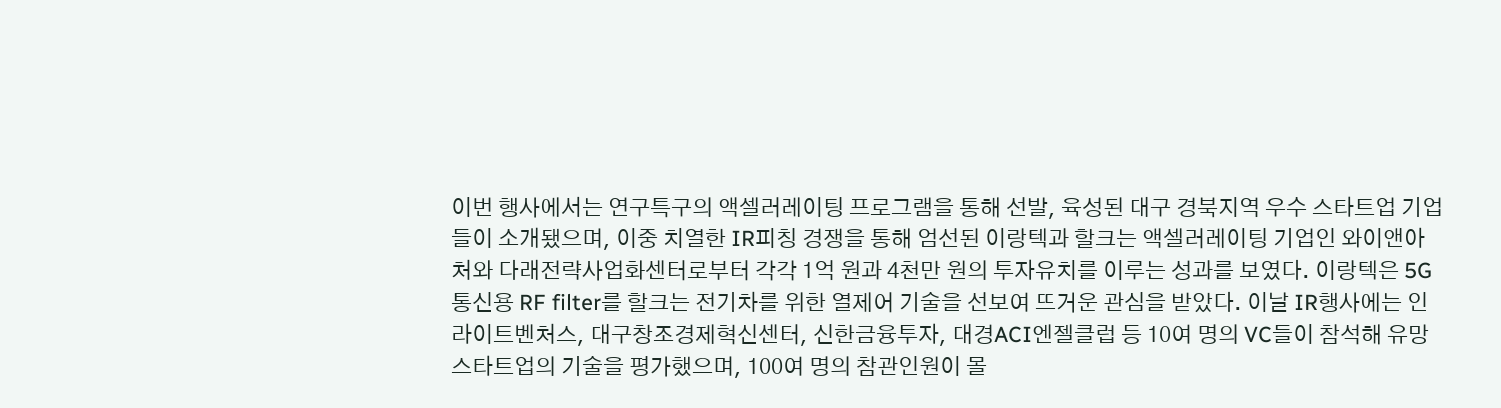이번 행사에서는 연구특구의 액셀러레이팅 프로그램을 통해 선발, 육성된 대구 경북지역 우수 스타트업 기업들이 소개됐으며, 이중 치열한 IR피칭 경쟁을 통해 엄선된 이랑텍과 할크는 액셀러레이팅 기업인 와이앤아처와 다래전략사업화센터로부터 각각 1억 원과 4천만 원의 투자유치를 이루는 성과를 보였다. 이랑텍은 5G 통신용 RF filter를 할크는 전기차를 위한 열제어 기술을 선보여 뜨거운 관심을 받았다. 이날 IR행사에는 인라이트벤처스, 대구창조경제혁신센터, 신한금융투자, 대경ACI엔젤클럽 등 10여 명의 VC들이 참석해 유망 스타트업의 기술을 평가했으며, 100여 명의 참관인원이 몰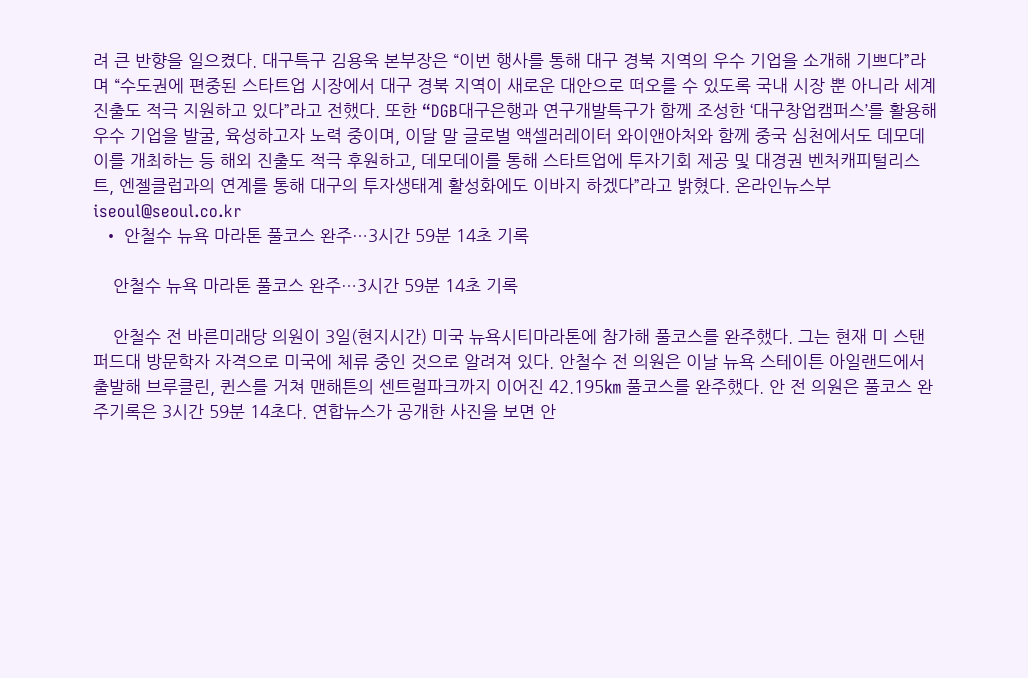려 큰 반향을 일으켰다. 대구특구 김용욱 본부장은 “이번 행사를 통해 대구 경북 지역의 우수 기업을 소개해 기쁘다”라며 “수도권에 편중된 스타트업 시장에서 대구 경북 지역이 새로운 대안으로 떠오를 수 있도록 국내 시장 뿐 아니라 세계 진출도 적극 지원하고 있다”라고 전했다. 또한 “DGB대구은행과 연구개발특구가 함께 조성한 ‘대구창업캠퍼스’를 활용해 우수 기업을 발굴, 육성하고자 노력 중이며, 이달 말 글로벌 액셀러레이터 와이앤아처와 함께 중국 심천에서도 데모데이를 개최하는 등 해외 진출도 적극 후원하고, 데모데이를 통해 스타트업에 투자기회 제공 및 대경권 벤처캐피털리스트, 엔젤클럽과의 연계를 통해 대구의 투자생태계 활성화에도 이바지 하겠다”라고 밝혔다. 온라인뉴스부 iseoul@seoul.co.kr
  • 안철수 뉴욕 마라톤 풀코스 완주…3시간 59분 14초 기록

    안철수 뉴욕 마라톤 풀코스 완주…3시간 59분 14초 기록

    안철수 전 바른미래당 의원이 3일(현지시간) 미국 뉴욕시티마라톤에 참가해 풀코스를 완주했다. 그는 현재 미 스탠퍼드대 방문학자 자격으로 미국에 체류 중인 것으로 알려져 있다. 안철수 전 의원은 이날 뉴욕 스테이튼 아일랜드에서 출발해 브루클린, 퀸스를 거쳐 맨해튼의 센트럴파크까지 이어진 42.195㎞ 풀코스를 완주했다. 안 전 의원은 풀코스 완주기록은 3시간 59분 14초다. 연합뉴스가 공개한 사진을 보면 안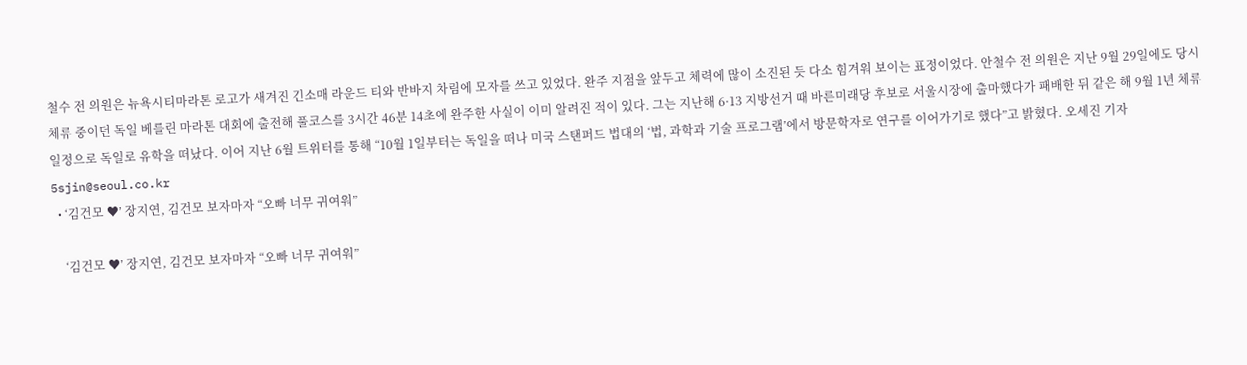철수 전 의원은 뉴욕시티마라톤 로고가 새겨진 긴소매 라운드 티와 반바지 차림에 모자를 쓰고 있었다. 완주 지점을 앞두고 체력에 많이 소진된 듯 다소 힘겨워 보이는 표정이었다. 안철수 전 의원은 지난 9월 29일에도 당시 체류 중이던 독일 베를린 마라톤 대회에 출전해 풀코스를 3시간 46분 14초에 완주한 사실이 이미 알려진 적이 있다. 그는 지난해 6·13 지방선거 때 바른미래당 후보로 서울시장에 출마했다가 패배한 뒤 같은 해 9월 1년 체류 일정으로 독일로 유학을 떠났다. 이어 지난 6월 트위터를 통해 “10월 1일부터는 독일을 떠나 미국 스탠퍼드 법대의 ‘법, 과학과 기술 프로그램’에서 방문학자로 연구를 이어가기로 했다”고 밝혔다. 오세진 기자 5sjin@seoul.co.kr
  • ‘김건모 ♥’ 장지연, 김건모 보자마자 “오빠 너무 귀여워”

    ‘김건모 ♥’ 장지연, 김건모 보자마자 “오빠 너무 귀여워”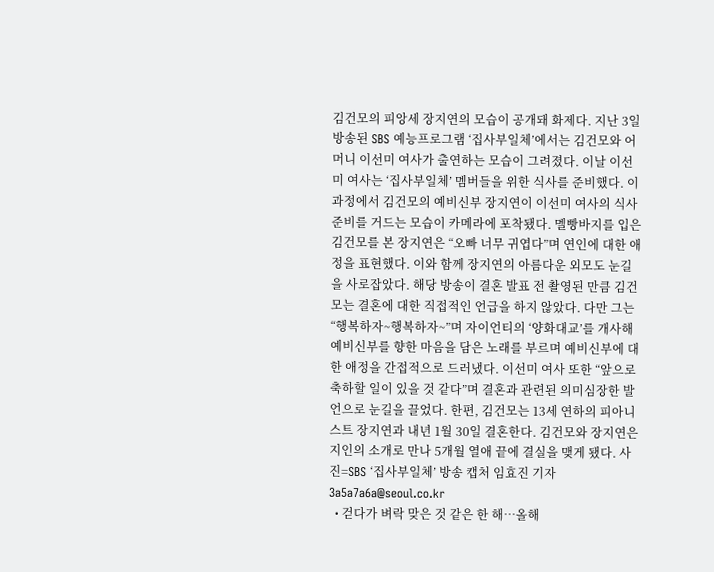김건모의 피앙세 장지연의 모습이 공개돼 화제다. 지난 3일 방송된 SBS 예능프로그램 ‘집사부일체’에서는 김건모와 어머니 이선미 여사가 출연하는 모습이 그려졌다. 이날 이선미 여사는 ‘집사부일체’ 멤버들을 위한 식사를 준비했다. 이 과정에서 김건모의 예비신부 장지연이 이선미 여사의 식사 준비를 거드는 모습이 카메라에 포착됐다. 멜빵바지를 입은 김건모를 본 장지연은 “오빠 너무 귀엽다”며 연인에 대한 애정을 표현했다. 이와 함께 장지연의 아름다운 외모도 눈길을 사로잡았다. 해당 방송이 결혼 발표 전 촬영된 만큼 김건모는 결혼에 대한 직접적인 언급을 하지 않았다. 다만 그는 “행복하자~행복하자~”며 자이언티의 ‘양화대교’를 개사해 예비신부를 향한 마음을 담은 노래를 부르며 예비신부에 대한 애정을 간접적으로 드러냈다. 이선미 여사 또한 “앞으로 축하할 일이 있을 것 같다”며 결혼과 관련된 의미심장한 발언으로 눈길을 끌었다. 한편, 김건모는 13세 연하의 피아니스트 장지연과 내년 1월 30일 결혼한다. 김건모와 장지연은 지인의 소개로 만나 5개월 열애 끝에 결실을 맺게 됐다. 사진=SBS ‘집사부일체’ 방송 캡처 임효진 기자 3a5a7a6a@seoul.co.kr
  • 걷다가 벼락 맞은 것 같은 한 해…올해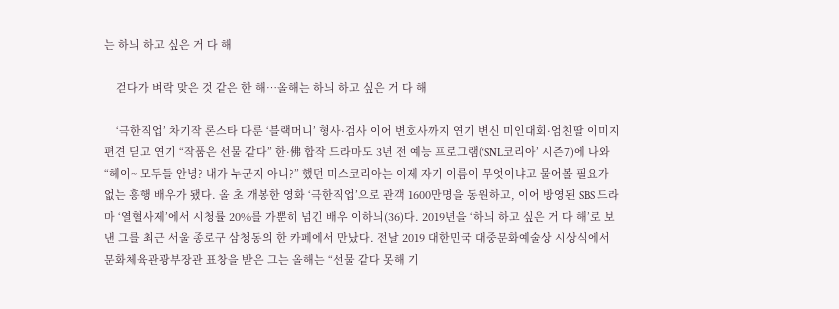는 하늬 하고 싶은 거 다 해

    걷다가 벼락 맞은 것 같은 한 해…올해는 하늬 하고 싶은 거 다 해

    ‘극한직업’ 차기작 론스타 다룬 ‘블랙머니’ 형사·검사 이어 변호사까지 연기 변신 미인대회·엄친딸 이미지 편견 딛고 연기 “작품은 선물 같다” 한·佛 합작 드라마도 3년 전 예능 프로그램(‘SNL코리아’ 시즌7)에 나와 “헤이~ 모두들 안녕? 내가 누군지 아니?” 했던 미스코리아는 이제 자기 이름이 무엇이냐고 물어볼 필요가 없는 흥행 배우가 됐다. 올 초 개봉한 영화 ‘극한직업’으로 관객 1600만명을 동원하고, 이어 방영된 SBS 드라마 ‘열혈사제’에서 시청률 20%를 가뿐히 넘긴 배우 이하늬(36)다. 2019년을 ‘하늬 하고 싶은 거 다 해’로 보낸 그를 최근 서울 종로구 삼청동의 한 카페에서 만났다. 전날 2019 대한민국 대중문화예술상 시상식에서 문화체육관광부장관 표창을 받은 그는 올해는 “선물 같다 못해 기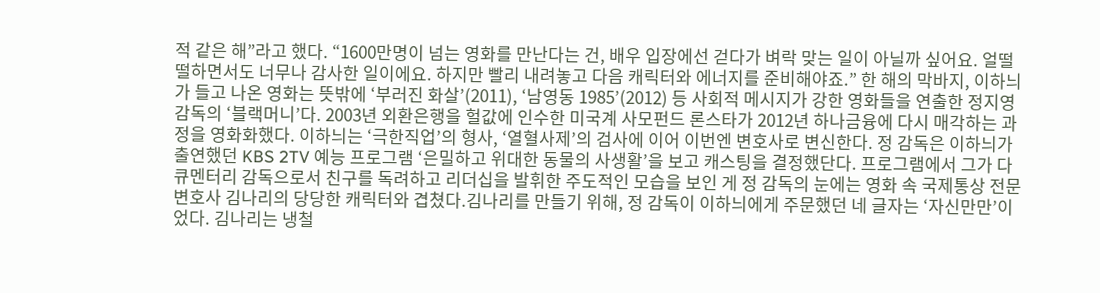적 같은 해”라고 했다. “1600만명이 넘는 영화를 만난다는 건, 배우 입장에선 걷다가 벼락 맞는 일이 아닐까 싶어요. 얼떨떨하면서도 너무나 감사한 일이에요. 하지만 빨리 내려놓고 다음 캐릭터와 에너지를 준비해야죠.” 한 해의 막바지, 이하늬가 들고 나온 영화는 뜻밖에 ‘부러진 화살’(2011), ‘남영동 1985’(2012) 등 사회적 메시지가 강한 영화들을 연출한 정지영 감독의 ‘블랙머니’다. 2003년 외환은행을 헐값에 인수한 미국계 사모펀드 론스타가 2012년 하나금융에 다시 매각하는 과정을 영화화했다. 이하늬는 ‘극한직업’의 형사, ‘열혈사제’의 검사에 이어 이번엔 변호사로 변신한다. 정 감독은 이하늬가 출연했던 KBS 2TV 예능 프로그램 ‘은밀하고 위대한 동물의 사생활’을 보고 캐스팅을 결정했단다. 프로그램에서 그가 다큐멘터리 감독으로서 친구를 독려하고 리더십을 발휘한 주도적인 모습을 보인 게 정 감독의 눈에는 영화 속 국제통상 전문 변호사 김나리의 당당한 캐릭터와 겹쳤다.김나리를 만들기 위해, 정 감독이 이하늬에게 주문했던 네 글자는 ‘자신만만’이었다. 김나리는 냉철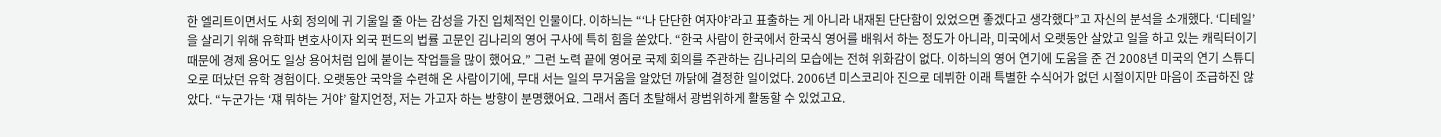한 엘리트이면서도 사회 정의에 귀 기울일 줄 아는 감성을 가진 입체적인 인물이다. 이하늬는 “‘나 단단한 여자야’라고 표출하는 게 아니라 내재된 단단함이 있었으면 좋겠다고 생각했다”고 자신의 분석을 소개했다. ‘디테일’을 살리기 위해 유학파 변호사이자 외국 펀드의 법률 고문인 김나리의 영어 구사에 특히 힘을 쏟았다. “한국 사람이 한국에서 한국식 영어를 배워서 하는 정도가 아니라, 미국에서 오랫동안 살았고 일을 하고 있는 캐릭터이기 때문에 경제 용어도 일상 용어처럼 입에 붙이는 작업들을 많이 했어요.” 그런 노력 끝에 영어로 국제 회의를 주관하는 김나리의 모습에는 전혀 위화감이 없다. 이하늬의 영어 연기에 도움을 준 건 2008년 미국의 연기 스튜디오로 떠났던 유학 경험이다. 오랫동안 국악을 수련해 온 사람이기에, 무대 서는 일의 무거움을 알았던 까닭에 결정한 일이었다. 2006년 미스코리아 진으로 데뷔한 이래 특별한 수식어가 없던 시절이지만 마음이 조급하진 않았다. “누군가는 ‘쟤 뭐하는 거야’ 할지언정, 저는 가고자 하는 방향이 분명했어요. 그래서 좀더 초탈해서 광범위하게 활동할 수 있었고요.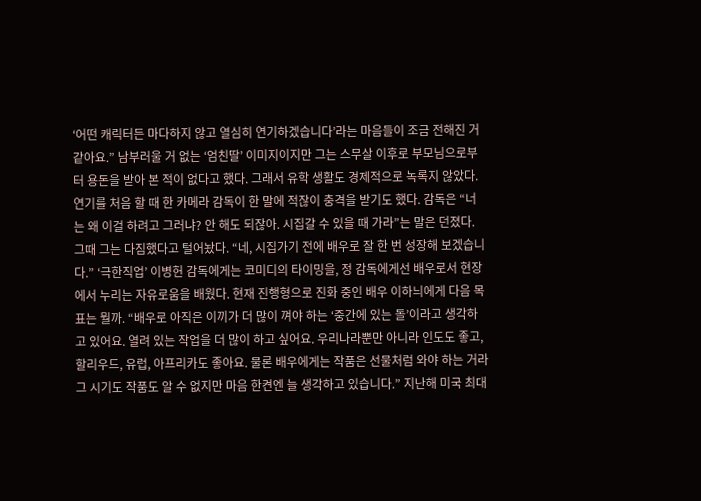‘어떤 캐릭터든 마다하지 않고 열심히 연기하겠습니다’라는 마음들이 조금 전해진 거 같아요.” 남부러울 거 없는 ‘엄친딸’ 이미지이지만 그는 스무살 이후로 부모님으로부터 용돈을 받아 본 적이 없다고 했다. 그래서 유학 생활도 경제적으로 녹록지 않았다. 연기를 처음 할 때 한 카메라 감독이 한 말에 적잖이 충격을 받기도 했다. 감독은 “너는 왜 이걸 하려고 그러냐? 안 해도 되잖아. 시집갈 수 있을 때 가라”는 말은 던졌다. 그때 그는 다짐했다고 털어놨다. “네, 시집가기 전에 배우로 잘 한 번 성장해 보겠습니다.” ‘극한직업’ 이병헌 감독에게는 코미디의 타이밍을, 정 감독에게선 배우로서 현장에서 누리는 자유로움을 배웠다. 현재 진행형으로 진화 중인 배우 이하늬에게 다음 목표는 뭘까. “배우로 아직은 이끼가 더 많이 껴야 하는 ‘중간에 있는 돌’이라고 생각하고 있어요. 열려 있는 작업을 더 많이 하고 싶어요. 우리나라뿐만 아니라 인도도 좋고, 할리우드, 유럽, 아프리카도 좋아요. 물론 배우에게는 작품은 선물처럼 와야 하는 거라 그 시기도 작품도 알 수 없지만 마음 한켠엔 늘 생각하고 있습니다.” 지난해 미국 최대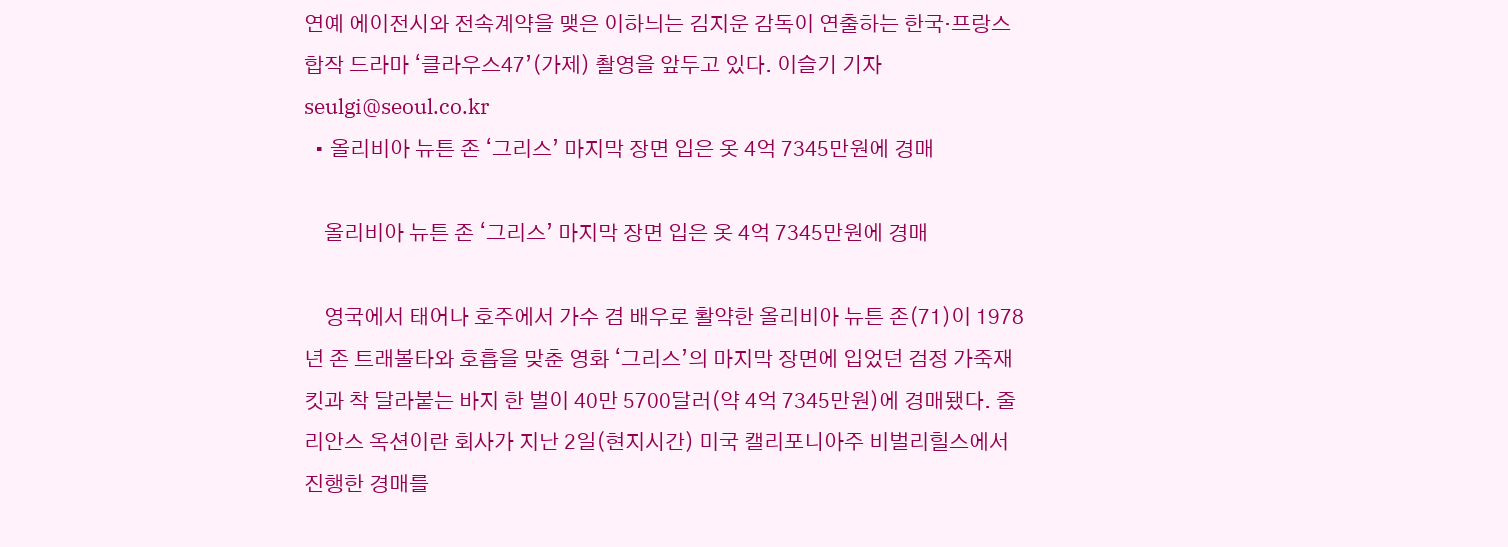연예 에이전시와 전속계약을 맺은 이하늬는 김지운 감독이 연출하는 한국·프랑스 합작 드라마 ‘클라우스47’(가제) 촬영을 앞두고 있다. 이슬기 기자 seulgi@seoul.co.kr
  • 올리비아 뉴튼 존 ‘그리스’ 마지막 장면 입은 옷 4억 7345만원에 경매

    올리비아 뉴튼 존 ‘그리스’ 마지막 장면 입은 옷 4억 7345만원에 경매

    영국에서 태어나 호주에서 가수 겸 배우로 활약한 올리비아 뉴튼 존(71)이 1978년 존 트래볼타와 호흡을 맞춘 영화 ‘그리스’의 마지막 장면에 입었던 검정 가죽재킷과 착 달라붙는 바지 한 벌이 40만 5700달러(약 4억 7345만원)에 경매됐다. 줄리안스 옥션이란 회사가 지난 2일(현지시간) 미국 캘리포니아주 비벌리힐스에서 진행한 경매를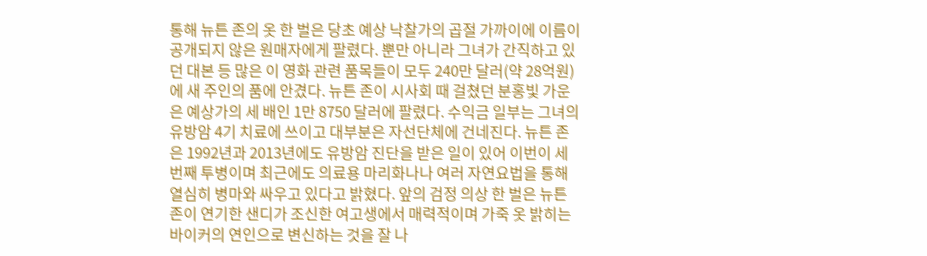통해 뉴튼 존의 옷 한 벌은 당초 예상 낙찰가의 곱절 가까이에 이름이 공개되지 않은 원매자에게 팔렸다. 뿐만 아니라 그녀가 간직하고 있던 대본 등 많은 이 영화 관련 품목들이 모두 240만 달러(약 28억원)에 새 주인의 품에 안겼다. 뉴튼 존이 시사회 때 걸쳤던 분홍빛 가운은 예상가의 세 배인 1만 8750 달러에 팔렸다. 수익금 일부는 그녀의 유방암 4기 치료에 쓰이고 대부분은 자선단체에 건네진다. 뉴튼 존은 1992년과 2013년에도 유방암 진단을 받은 일이 있어 이번이 세 번째 투병이며 최근에도 의료용 마리화나나 여러 자연요법을 통해 열심히 병마와 싸우고 있다고 밝혔다. 앞의 검정 의상 한 벌은 뉴튼 존이 연기한 샌디가 조신한 여고생에서 매력적이며 가죽 옷 밝히는 바이커의 연인으로 변신하는 것을 잘 나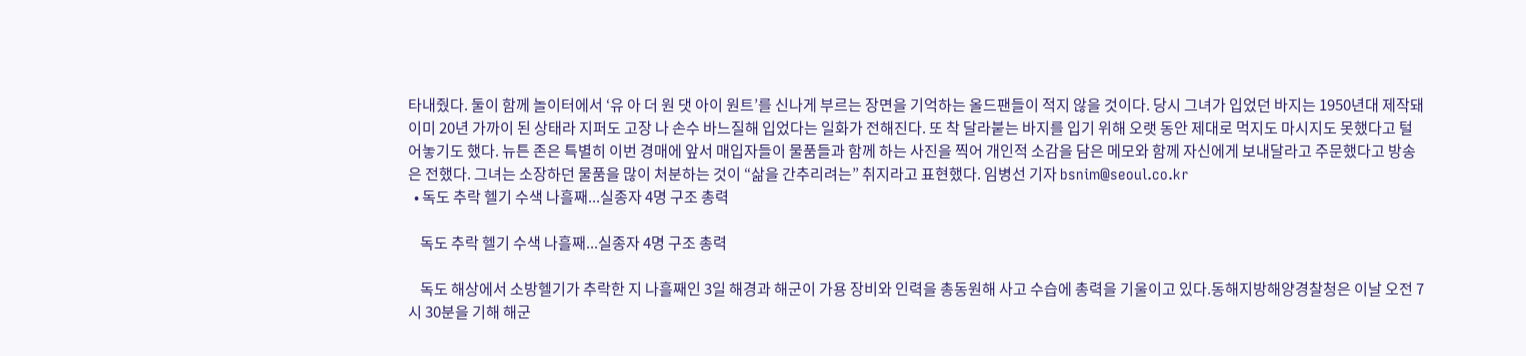타내줬다. 둘이 함께 놀이터에서 ‘유 아 더 원 댓 아이 원트’를 신나게 부르는 장면을 기억하는 올드팬들이 적지 않을 것이다. 당시 그녀가 입었던 바지는 1950년대 제작돼 이미 20년 가까이 된 상태라 지퍼도 고장 나 손수 바느질해 입었다는 일화가 전해진다. 또 착 달라붙는 바지를 입기 위해 오랫 동안 제대로 먹지도 마시지도 못했다고 털어놓기도 했다. 뉴튼 존은 특별히 이번 경매에 앞서 매입자들이 물품들과 함께 하는 사진을 찍어 개인적 소감을 담은 메모와 함께 자신에게 보내달라고 주문했다고 방송은 전했다. 그녀는 소장하던 물품을 많이 처분하는 것이 “삶을 간추리려는” 취지라고 표현했다. 임병선 기자 bsnim@seoul.co.kr
  • 독도 추락 헬기 수색 나흘째...실종자 4명 구조 총력

    독도 추락 헬기 수색 나흘째...실종자 4명 구조 총력

    독도 해상에서 소방헬기가 추락한 지 나흘째인 3일 해경과 해군이 가용 장비와 인력을 총동원해 사고 수습에 총력을 기울이고 있다.동해지방해양경찰청은 이날 오전 7시 30분을 기해 해군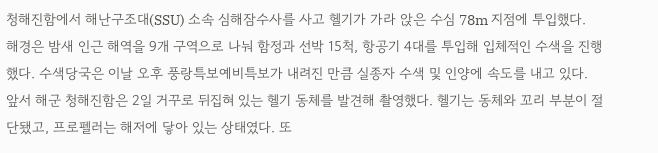청해진함에서 해난구조대(SSU) 소속 심해잠수사를 사고 헬기가 가라 앉은 수심 78m 지점에 투입했다. 해경은 밤새 인근 해역을 9개 구역으로 나눠 함정과 선박 15척, 항공기 4대를 투입해 입체적인 수색을 진행했다. 수색당국은 이날 오후 풍랑특보예비특보가 내려진 만큼 실종자 수색 및 인양에 속도를 내고 있다. 앞서 해군 청해진함은 2일 거꾸로 뒤집혀 있는 헬기 동체를 발견해 촬영했다. 헬기는 동체와 꼬리 부분이 절단됐고, 프로펠러는 해저에 닿아 있는 상태였다. 또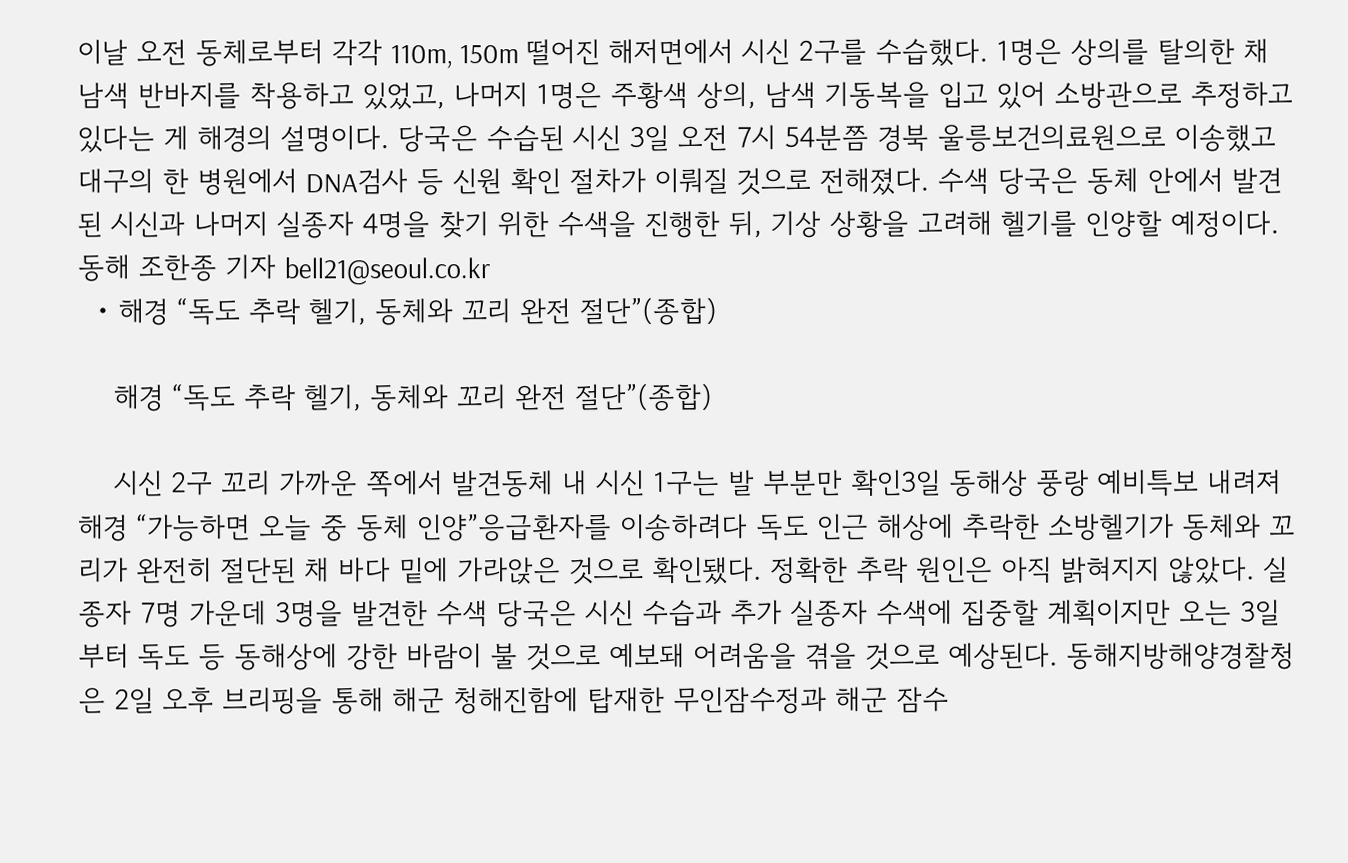이날 오전 동체로부터 각각 110m, 150m 떨어진 해저면에서 시신 2구를 수습했다. 1명은 상의를 탈의한 채 남색 반바지를 착용하고 있었고, 나머지 1명은 주황색 상의, 남색 기동복을 입고 있어 소방관으로 추정하고 있다는 게 해경의 설명이다. 당국은 수습된 시신 3일 오전 7시 54분쯤 경북 울릉보건의료원으로 이송했고 대구의 한 병원에서 DNA검사 등 신원 확인 절차가 이뤄질 것으로 전해졌다. 수색 당국은 동체 안에서 발견된 시신과 나머지 실종자 4명을 찾기 위한 수색을 진행한 뒤, 기상 상황을 고려해 헬기를 인양할 예정이다. 동해 조한종 기자 bell21@seoul.co.kr
  • 해경 “독도 추락 헬기, 동체와 꼬리 완전 절단”(종합)

    해경 “독도 추락 헬기, 동체와 꼬리 완전 절단”(종합)

    시신 2구 꼬리 가까운 쪽에서 발견동체 내 시신 1구는 발 부분만 확인3일 동해상 풍랑 예비특보 내려져해경 “가능하면 오늘 중 동체 인양”응급환자를 이송하려다 독도 인근 해상에 추락한 소방헬기가 동체와 꼬리가 완전히 절단된 채 바다 밑에 가라앉은 것으로 확인됐다. 정확한 추락 원인은 아직 밝혀지지 않았다. 실종자 7명 가운데 3명을 발견한 수색 당국은 시신 수습과 추가 실종자 수색에 집중할 계획이지만 오는 3일부터 독도 등 동해상에 강한 바람이 불 것으로 예보돼 어려움을 겪을 것으로 예상된다. 동해지방해양경찰청은 2일 오후 브리핑을 통해 해군 청해진함에 탑재한 무인잠수정과 해군 잠수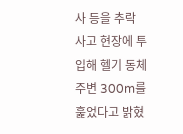사 등을 추락 사고 현장에 투입해 헬기 동체 주변 300m를 훑었다고 밝혔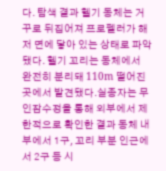다. 탐색 결과 헬기 동체는 거꾸로 뒤집어져 프로펠러가 해저 면에 닿아 있는 상태로 파악됐다. 헬기 꼬리는 동체에서 완전히 분리돼 110m 떨어진 곳에서 발견됐다.실종자는 무인잠수정을 통해 외부에서 제한적으로 확인한 결과 동체 내부에서 1구, 꼬리 부분 인근에서 2구 등 시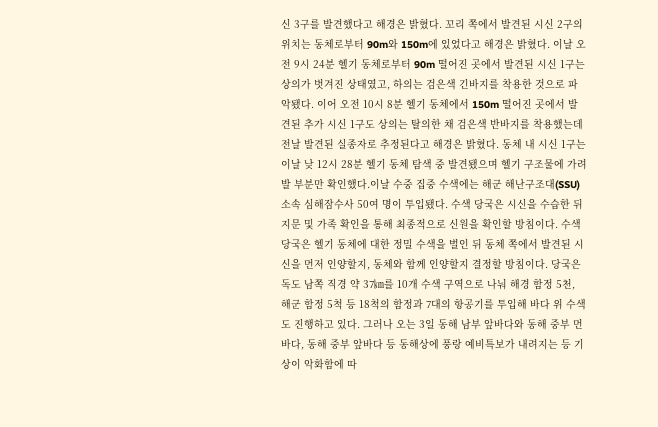신 3구를 발견했다고 해경은 밝혔다. 꼬리 쪽에서 발견된 시신 2구의 위치는 동체로부터 90m와 150m에 있었다고 해경은 밝혔다. 이날 오전 9시 24분 헬기 동체로부터 90m 떨어진 곳에서 발견된 시신 1구는 상의가 벗겨진 상태였고, 하의는 검은색 긴바지를 착용한 것으로 파악됐다. 이어 오전 10시 8분 헬기 동체에서 150m 떨어진 곳에서 발견된 추가 시신 1구도 상의는 탈의한 채 검은색 반바지를 착용했는데 전날 발견된 실종자로 추정된다고 해경은 밝혔다. 동체 내 시신 1구는 이날 낮 12시 28분 헬기 동체 탐색 중 발견됐으며 헬기 구조물에 가려 발 부분만 확인했다.이날 수중 집중 수색에는 해군 해난구조대(SSU) 소속 심해잠수사 50여 명이 투입됐다. 수색 당국은 시신을 수습한 뒤 지문 및 가족 확인을 통해 최종적으로 신원을 확인할 방침이다. 수색 당국은 헬기 동체에 대한 정밀 수색을 벌인 뒤 동체 쪽에서 발견된 시신을 먼저 인양할지, 동체와 함께 인양할지 결정할 방침이다. 당국은 독도 남쪽 직경 약 37㎞를 10개 수색 구역으로 나눠 해경 함정 5천, 해군 함정 5척 등 18척의 함정과 7대의 항공기를 투입해 바다 위 수색도 진행하고 있다. 그러나 오는 3일 동해 남부 앞바다와 동해 중부 먼바다, 동해 중부 앞바다 등 동해상에 풍랑 예비특보가 내려지는 등 기상이 악화함에 따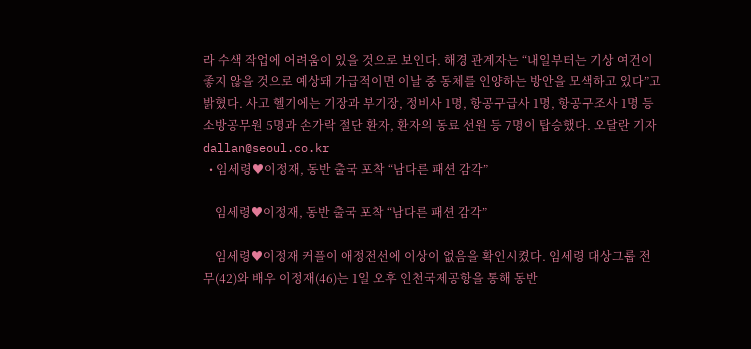라 수색 작업에 어려움이 있을 것으로 보인다. 해경 관계자는 “내일부터는 기상 여건이 좋지 않을 것으로 예상돼 가급적이면 이날 중 동체를 인양하는 방안을 모색하고 있다”고 밝혔다. 사고 헬기에는 기장과 부기장, 정비사 1명, 항공구급사 1명, 항공구조사 1명 등 소방공무원 5명과 손가락 절단 환자, 환자의 동료 선원 등 7명이 탑승했다. 오달란 기자 dallan@seoul.co.kr
  • 임세령♥이정재, 동반 출국 포착 “남다른 패션 감각”

    임세령♥이정재, 동반 출국 포착 “남다른 패션 감각”

    임세령♥이정재 커플이 애정전선에 이상이 없음을 확인시켰다. 임세령 대상그룹 전무(42)와 배우 이정재(46)는 1일 오후 인천국제공항을 통해 동반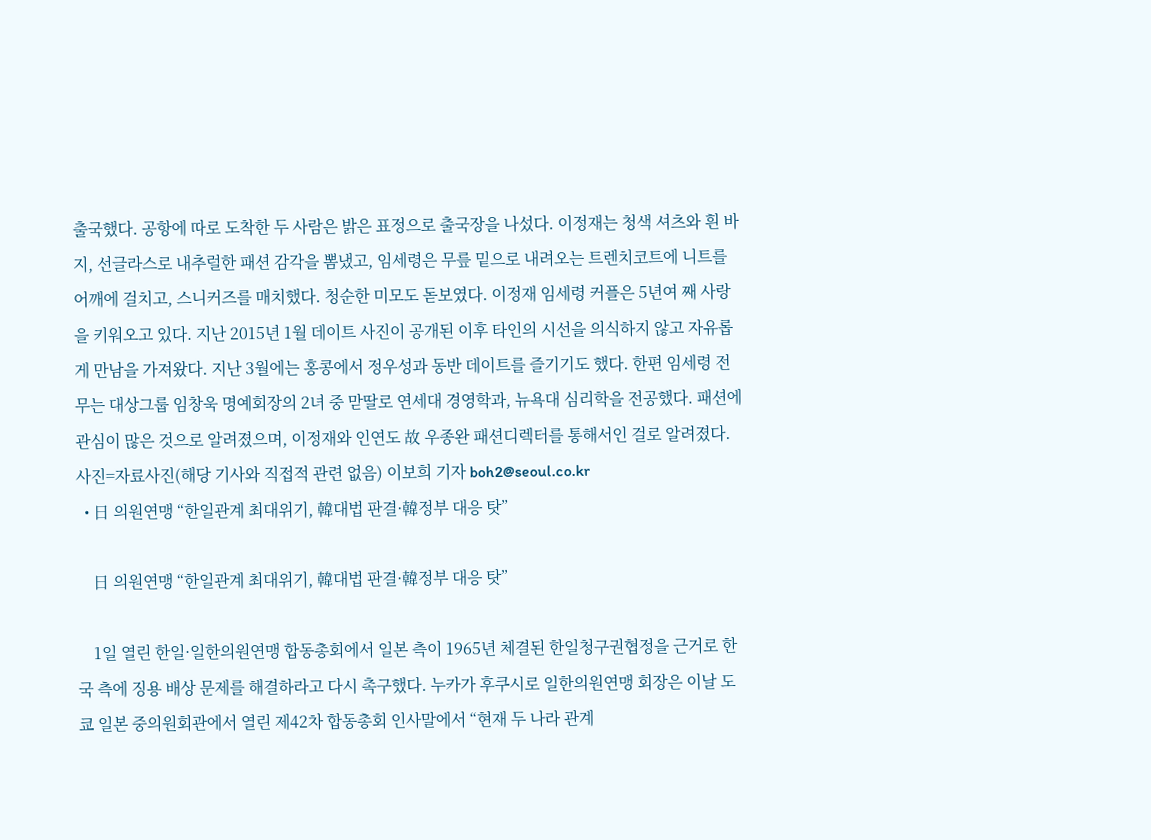출국했다. 공항에 따로 도착한 두 사람은 밝은 표정으로 출국장을 나섰다. 이정재는 청색 셔츠와 흰 바지, 선글라스로 내추럴한 패션 감각을 뽐냈고, 임세령은 무릎 밑으로 내려오는 트렌치코트에 니트를 어깨에 걸치고, 스니커즈를 매치했다. 청순한 미모도 돋보였다. 이정재 임세령 커플은 5년여 째 사랑을 키워오고 있다. 지난 2015년 1월 데이트 사진이 공개된 이후 타인의 시선을 의식하지 않고 자유롭게 만남을 가져왔다. 지난 3월에는 홍콩에서 정우성과 동반 데이트를 즐기기도 했다. 한편 임세령 전무는 대상그룹 임창욱 명예회장의 2녀 중 맏딸로 연세대 경영학과, 뉴욕대 심리학을 전공했다. 패션에 관심이 많은 것으로 알려졌으며, 이정재와 인연도 故 우종완 패션디렉터를 통해서인 걸로 알려졌다. 사진=자료사진(해당 기사와 직접적 관련 없음) 이보희 기자 boh2@seoul.co.kr
  • 日 의원연맹 “한일관계 최대위기, 韓대법 판결·韓정부 대응 탓”

    日 의원연맹 “한일관계 최대위기, 韓대법 판결·韓정부 대응 탓”

    1일 열린 한일·일한의원연맹 합동총회에서 일본 측이 1965년 체결된 한일청구권협정을 근거로 한국 측에 징용 배상 문제를 해결하라고 다시 촉구했다. 누카가 후쿠시로 일한의원연맹 회장은 이날 도쿄 일본 중의원회관에서 열린 제42차 합동총회 인사말에서 “현재 두 나라 관계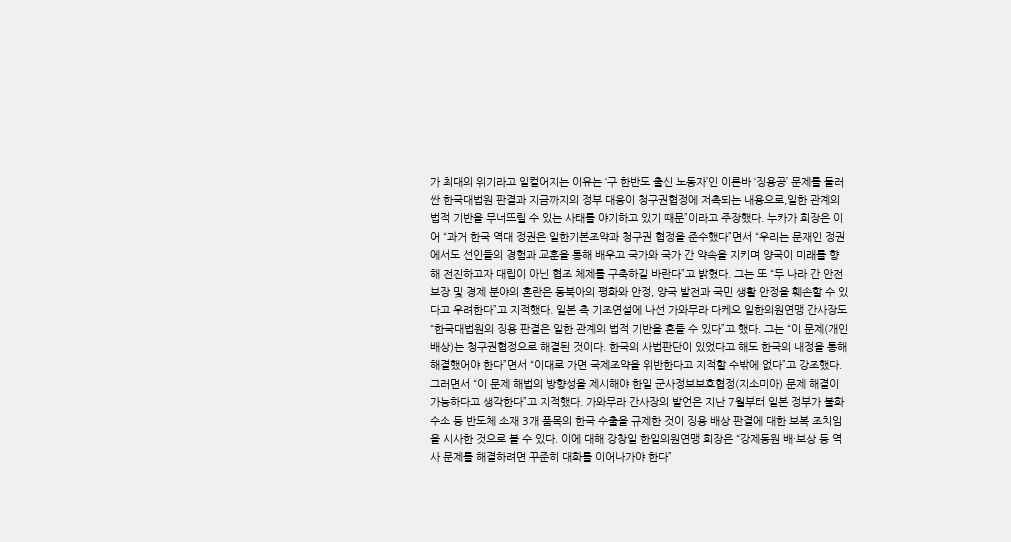가 최대의 위기라고 일컬어지는 이유는 ‘구 한반도 출신 노동자’인 이른바 ‘징용공’ 문제를 둘러싼 한국대법원 판결과 지금까지의 정부 대응이 청구권협정에 저촉되는 내용으로,일한 관계의 법적 기반을 무너뜨릴 수 있는 사태를 야기하고 있기 때문”이라고 주장했다. 누카가 회장은 이어 “과거 한국 역대 정권은 일한기본조약과 청구권 협정을 준수했다”면서 “우리는 문재인 정권에서도 선인들의 경험과 교훈을 통해 배우고 국가와 국가 간 약속을 지키며 양국이 미래를 향해 전진하고자 대립이 아닌 협조 체제를 구축하길 바란다”고 밝혔다. 그는 또 “두 나라 간 안전보장 및 경제 분야의 혼란은 동북아의 평화와 안정, 양국 발전과 국민 생활 안정을 훼손할 수 있다고 우려한다”고 지적했다. 일본 측 기조연설에 나선 가와무라 다케오 일한의원연맹 간사장도 “한국대법원의 징용 판결은 일한 관계의 법적 기반을 흔들 수 있다”고 했다. 그는 “이 문제(개인배상)는 청구권협정으로 해결된 것이다. 한국의 사법판단이 있었다고 해도 한국의 내정을 통해 해결했어야 한다”면서 “이대로 가면 국제조약을 위반한다고 지적할 수밖에 없다”고 강조했다. 그러면서 “이 문제 해법의 방향성을 제시해야 한일 군사정보보호협정(지소미아) 문제 해결이 가능하다고 생각한다”고 지적했다. 가와무라 간사장의 발언은 지난 7월부터 일본 정부가 불화수소 등 반도체 소재 3개 품목의 한국 수출을 규제한 것이 징용 배상 판결에 대한 보복 조치임을 시사한 것으로 볼 수 있다. 이에 대해 강창일 한일의원연맹 회장은 “강제동원 배·보상 등 역사 문제를 해결하려면 꾸준히 대화를 이어나가야 한다”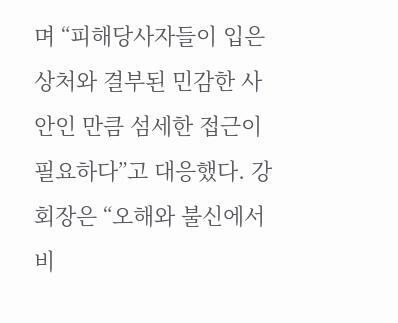며 “피해당사자들이 입은 상처와 결부된 민감한 사안인 만큼 섬세한 접근이 필요하다”고 대응했다. 강 회장은 “오해와 불신에서 비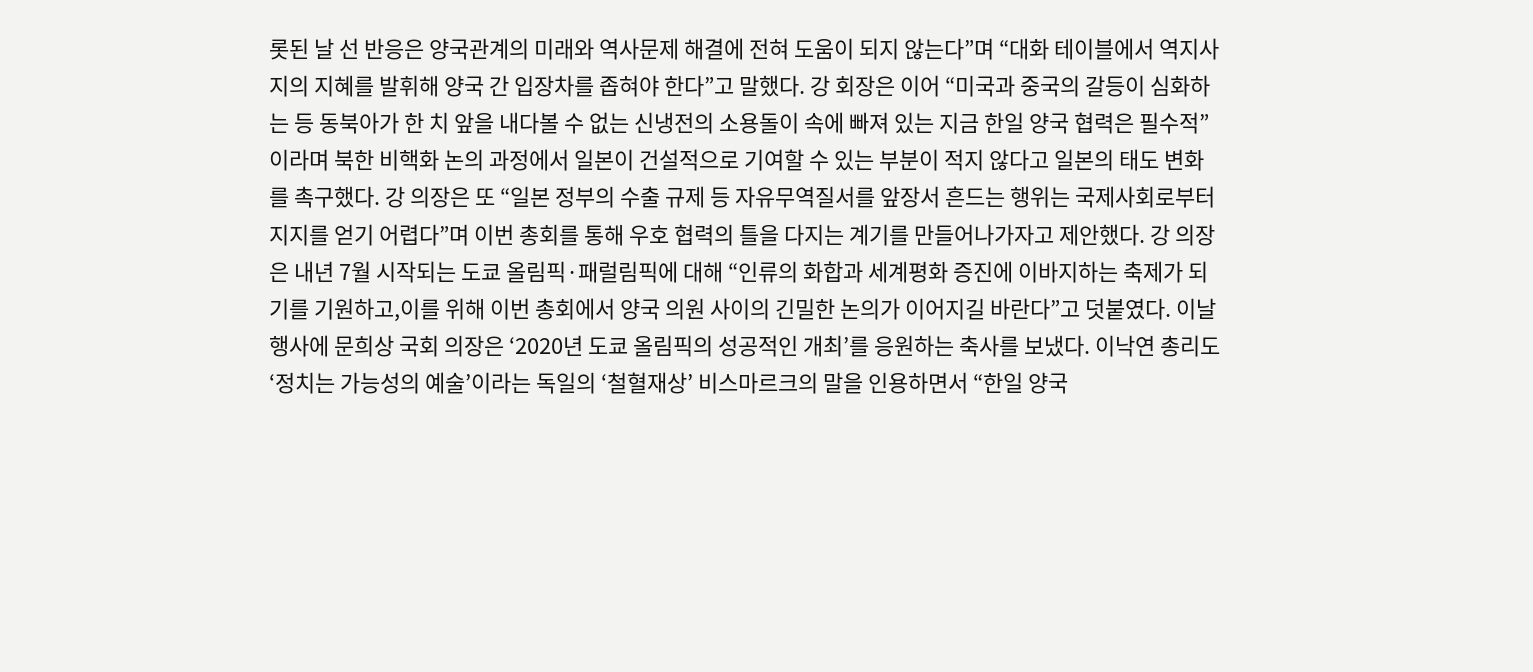롯된 날 선 반응은 양국관계의 미래와 역사문제 해결에 전혀 도움이 되지 않는다”며 “대화 테이블에서 역지사지의 지혜를 발휘해 양국 간 입장차를 좁혀야 한다”고 말했다. 강 회장은 이어 “미국과 중국의 갈등이 심화하는 등 동북아가 한 치 앞을 내다볼 수 없는 신냉전의 소용돌이 속에 빠져 있는 지금 한일 양국 협력은 필수적”이라며 북한 비핵화 논의 과정에서 일본이 건설적으로 기여할 수 있는 부분이 적지 않다고 일본의 태도 변화를 촉구했다. 강 의장은 또 “일본 정부의 수출 규제 등 자유무역질서를 앞장서 흔드는 행위는 국제사회로부터 지지를 얻기 어렵다”며 이번 총회를 통해 우호 협력의 틀을 다지는 계기를 만들어나가자고 제안했다. 강 의장은 내년 7월 시작되는 도쿄 올림픽·패럴림픽에 대해 “인류의 화합과 세계평화 증진에 이바지하는 축제가 되기를 기원하고,이를 위해 이번 총회에서 양국 의원 사이의 긴밀한 논의가 이어지길 바란다”고 덧붙였다. 이날 행사에 문희상 국회 의장은 ‘2020년 도쿄 올림픽의 성공적인 개최’를 응원하는 축사를 보냈다. 이낙연 총리도 ‘정치는 가능성의 예술’이라는 독일의 ‘철혈재상’ 비스마르크의 말을 인용하면서 “한일 양국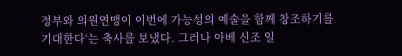정부와 의원연맹이 이번에 가능성의 예술을 함께 창조하기를 기대한다‘는 축사를 보냈다. 그러나 아베 신조 일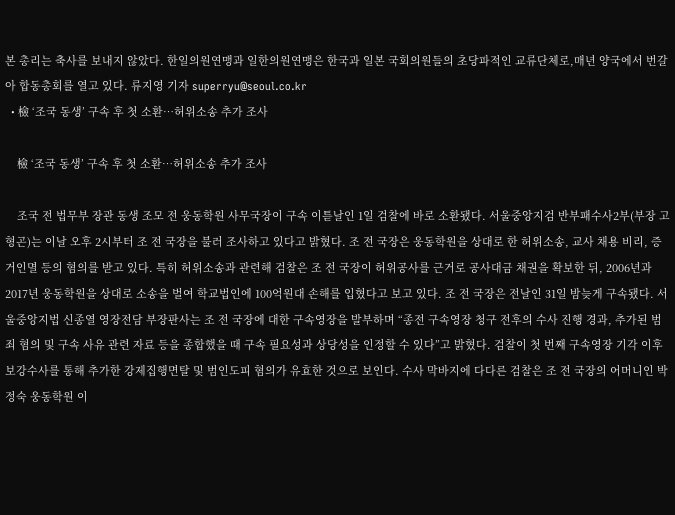본 총리는 축사를 보내지 않았다. 한일의원연맹과 일한의원연맹은 한국과 일본 국회의원들의 초당파적인 교류단체로,매년 양국에서 번갈아 합동총회를 열고 있다. 류지영 기자 superryu@seoul.co.kr
  • 檢 ‘조국 동생’ 구속 후 첫 소환…허위소송 추가 조사

    檢 ‘조국 동생’ 구속 후 첫 소환…허위소송 추가 조사

    조국 전 법무부 장관 동생 조모 전 웅동학원 사무국장이 구속 이튿날인 1일 검찰에 바로 소환됐다. 서울중앙지검 반부패수사2부(부장 고형곤)는 이날 오후 2시부터 조 전 국장을 불러 조사하고 있다고 밝혔다. 조 전 국장은 웅동학원을 상대로 한 허위소송, 교사 채용 비리, 증거인멸 등의 혐의를 받고 있다. 특히 허위소송과 관련해 검찰은 조 전 국장이 허위공사를 근거로 공사대금 채권을 확보한 뒤, 2006년과 2017년 웅동학원을 상대로 소송을 벌여 학교법인에 100억원대 손해를 입혔다고 보고 있다. 조 전 국장은 전날인 31일 밤늦게 구속됐다. 서울중앙지법 신종열 영장전담 부장판사는 조 전 국장에 대한 구속영장을 발부하며 “종전 구속영장 청구 전후의 수사 진행 경과, 추가된 범죄 혐의 및 구속 사유 관련 자료 등을 종합했을 때 구속 필요성과 상당성을 인정할 수 있다”고 밝혔다. 검찰이 첫 번째 구속영장 기각 이후 보강수사를 통해 추가한 강제집행면탈 및 범인도피 혐의가 유효한 것으로 보인다. 수사 막바지에 다다른 검찰은 조 전 국장의 어머니인 박정숙 웅동학원 이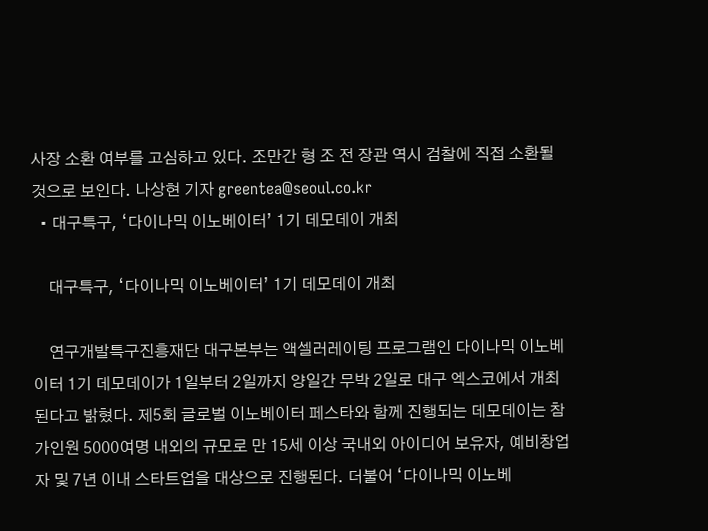사장 소환 여부를 고심하고 있다. 조만간 형 조 전 장관 역시 검찰에 직접 소환될 것으로 보인다. 나상현 기자 greentea@seoul.co.kr
  • 대구특구, ‘다이나믹 이노베이터’ 1기 데모데이 개최

    대구특구, ‘다이나믹 이노베이터’ 1기 데모데이 개최

    연구개발특구진흥재단 대구본부는 액셀러레이팅 프로그램인 다이나믹 이노베이터 1기 데모데이가 1일부터 2일까지 양일간 무박 2일로 대구 엑스코에서 개최된다고 밝혔다. 제5회 글로벌 이노베이터 페스타와 함께 진행되는 데모데이는 참가인원 5000여명 내외의 규모로 만 15세 이상 국내외 아이디어 보유자, 예비창업자 및 7년 이내 스타트업을 대상으로 진행된다. 더불어 ‘다이나믹 이노베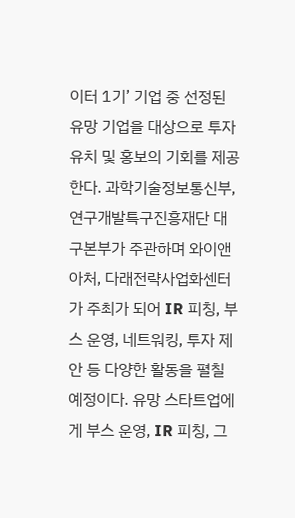이터 1기’ 기업 중 선정된 유망 기업을 대상으로 투자 유치 및 홍보의 기회를 제공한다. 과학기술정보통신부, 연구개발특구진흥재단 대구본부가 주관하며 와이앤아처, 다래전략사업화센터가 주최가 되어 IR 피칭, 부스 운영, 네트워킹, 투자 제안 등 다양한 활동을 펼칠 예정이다. 유망 스타트업에게 부스 운영, IR 피칭, 그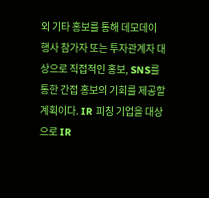외 기타 홍보를 통해 데모데이 행사 참가자 또는 투자관계자 대상으로 직접적인 홍보, SNS를 통한 간접 홍보의 기회를 제공할 계획이다. IR 피칭 기업을 대상으로 IR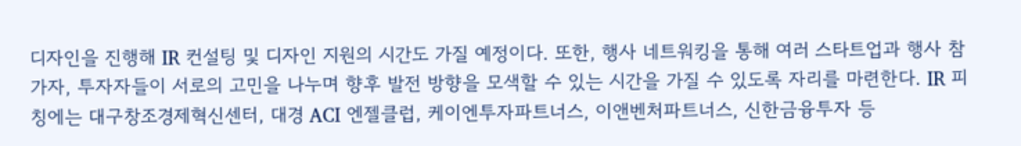디자인을 진행해 IR 컨설팅 및 디자인 지원의 시간도 가질 예정이다. 또한, 행사 네트워킹을 통해 여러 스타트업과 행사 참가자, 투자자들이 서로의 고민을 나누며 향후 발전 방향을 모색할 수 있는 시간을 가질 수 있도록 자리를 마련한다. IR 피칭에는 대구창조경제혁신센터, 대경 ACI 엔젤클럽, 케이엔투자파트너스, 이앤벤처파트너스, 신한금융투자 등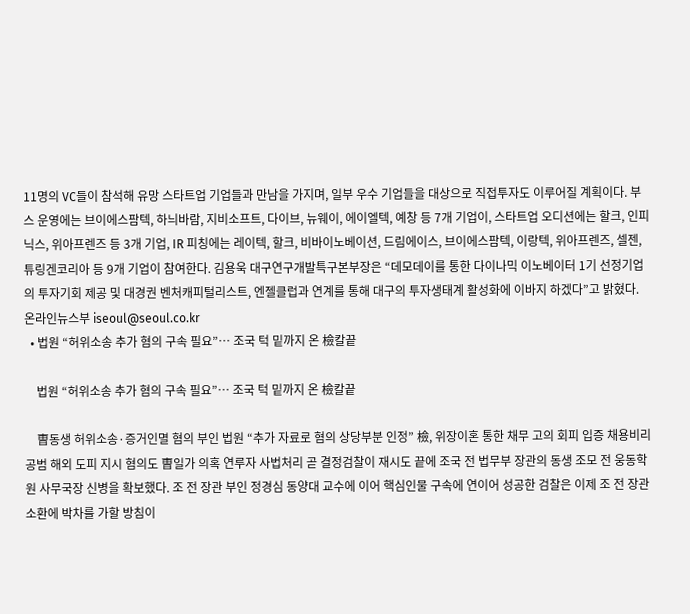11명의 VC들이 참석해 유망 스타트업 기업들과 만남을 가지며, 일부 우수 기업들을 대상으로 직접투자도 이루어질 계획이다. 부스 운영에는 브이에스팜텍, 하늬바람, 지비소프트, 다이브, 뉴웨이, 에이엘텍, 예창 등 7개 기업이, 스타트업 오디션에는 할크, 인피닉스, 위아프렌즈 등 3개 기업, IR 피칭에는 레이텍, 할크, 비바이노베이션, 드림에이스, 브이에스팜텍, 이랑텍, 위아프렌즈, 셀젠, 튜링겐코리아 등 9개 기업이 참여한다. 김용욱 대구연구개발특구본부장은 “데모데이를 통한 다이나믹 이노베이터 1기 선정기업의 투자기회 제공 및 대경권 벤처캐피털리스트, 엔젤클럽과 연계를 통해 대구의 투자생태계 활성화에 이바지 하겠다”고 밝혔다. 온라인뉴스부 iseoul@seoul.co.kr
  • 법원 “허위소송 추가 혐의 구속 필요”… 조국 턱 밑까지 온 檢칼끝

    법원 “허위소송 추가 혐의 구속 필요”… 조국 턱 밑까지 온 檢칼끝

    曺동생 허위소송·증거인멸 혐의 부인 법원 “추가 자료로 혐의 상당부분 인정” 檢, 위장이혼 통한 채무 고의 회피 입증 채용비리 공범 해외 도피 지시 혐의도 曺일가 의혹 연루자 사법처리 곧 결정검찰이 재시도 끝에 조국 전 법무부 장관의 동생 조모 전 웅동학원 사무국장 신병을 확보했다. 조 전 장관 부인 정경심 동양대 교수에 이어 핵심인물 구속에 연이어 성공한 검찰은 이제 조 전 장관 소환에 박차를 가할 방침이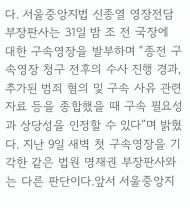다. 서울중앙지법 신종열 영장전담 부장판사는 31일 밤 조 전 국장에 대한 구속영장을 발부하며 “종전 구속영장 청구 전후의 수사 진행 경과, 추가된 범죄 혐의 및 구속 사유 관련 자료 등을 종합했을 때 구속 필요성과 상당성을 인정할 수 있다”며 밝혔다. 지난 9일 새벽 첫 구속영장을 기각한 같은 법원 명재권 부장판사와는 다른 판단이다.앞서 서울중앙지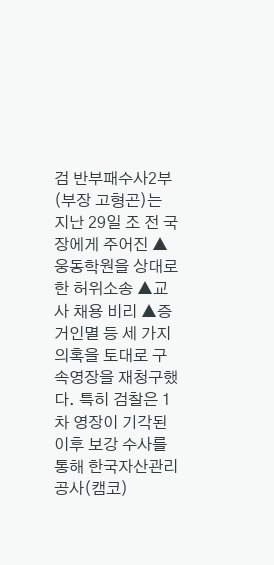검 반부패수사2부(부장 고형곤)는 지난 29일 조 전 국장에게 주어진 ▲웅동학원을 상대로 한 허위소송 ▲교사 채용 비리 ▲증거인멸 등 세 가지 의혹을 토대로 구속영장을 재청구했다. 특히 검찰은 1차 영장이 기각된 이후 보강 수사를 통해 한국자산관리공사(캠코)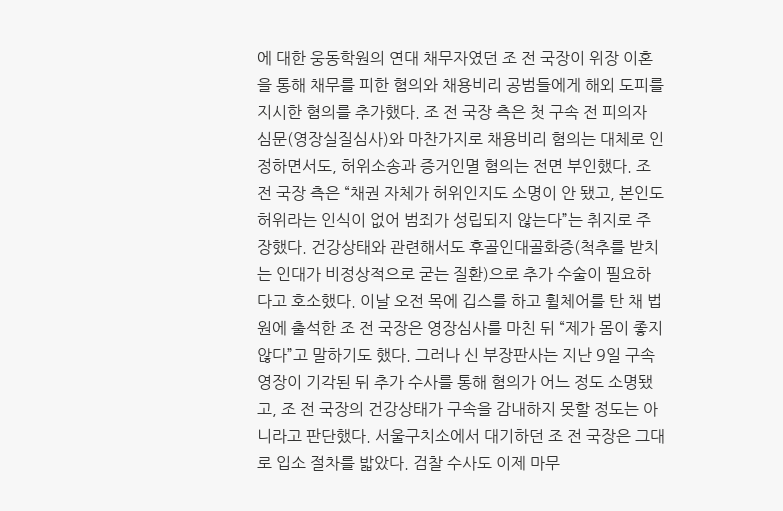에 대한 웅동학원의 연대 채무자였던 조 전 국장이 위장 이혼을 통해 채무를 피한 혐의와 채용비리 공범들에게 해외 도피를 지시한 혐의를 추가했다. 조 전 국장 측은 첫 구속 전 피의자 심문(영장실질심사)와 마찬가지로 채용비리 혐의는 대체로 인정하면서도, 허위소송과 증거인멸 혐의는 전면 부인했다. 조 전 국장 측은 “채권 자체가 허위인지도 소명이 안 됐고, 본인도 허위라는 인식이 없어 범죄가 성립되지 않는다”는 취지로 주장했다. 건강상태와 관련해서도 후골인대골화증(척추를 받치는 인대가 비정상적으로 굳는 질환)으로 추가 수술이 필요하다고 호소했다. 이날 오전 목에 깁스를 하고 휠체어를 탄 채 법원에 출석한 조 전 국장은 영장심사를 마친 뒤 “제가 몸이 좋지 않다”고 말하기도 했다. 그러나 신 부장판사는 지난 9일 구속영장이 기각된 뒤 추가 수사를 통해 혐의가 어느 정도 소명됐고, 조 전 국장의 건강상태가 구속을 감내하지 못할 정도는 아니라고 판단했다. 서울구치소에서 대기하던 조 전 국장은 그대로 입소 절차를 밟았다. 검찰 수사도 이제 마무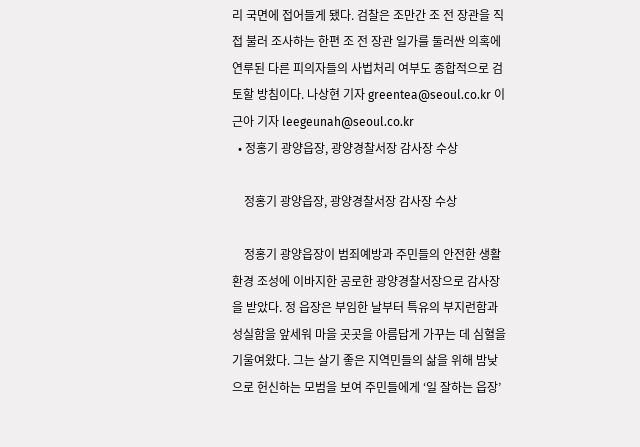리 국면에 접어들게 됐다. 검찰은 조만간 조 전 장관을 직접 불러 조사하는 한편 조 전 장관 일가를 둘러싼 의혹에 연루된 다른 피의자들의 사법처리 여부도 종합적으로 검토할 방침이다. 나상현 기자 greentea@seoul.co.kr 이근아 기자 leegeunah@seoul.co.kr
  • 정홍기 광양읍장, 광양경찰서장 감사장 수상

    정홍기 광양읍장, 광양경찰서장 감사장 수상

    정홍기 광양읍장이 범죄예방과 주민들의 안전한 생활환경 조성에 이바지한 공로한 광양경찰서장으로 감사장을 받았다. 정 읍장은 부임한 날부터 특유의 부지런함과 성실함을 앞세워 마을 곳곳을 아름답게 가꾸는 데 심혈을 기울여왔다. 그는 살기 좋은 지역민들의 삶을 위해 밤낮으로 헌신하는 모범을 보여 주민들에게 ‘일 잘하는 읍장’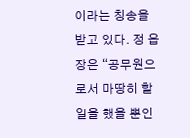이라는 칭송을 받고 있다. 정 읍장은 “공무원으로서 마땅히 할 일을 했을 뿐인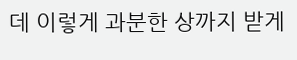데 이렇게 과분한 상까지 받게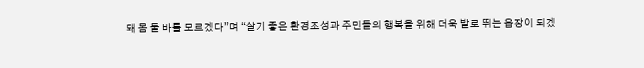돼 몸 둘 바를 모르겠다”며 “살기 좋은 환경조성과 주민들의 행복을 위해 더욱 발로 뛰는 읍장이 되겠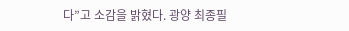다”고 소감을 밝혔다. 광양 최종필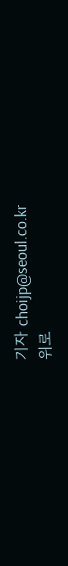기자 choijp@seoul.co.kr
위로